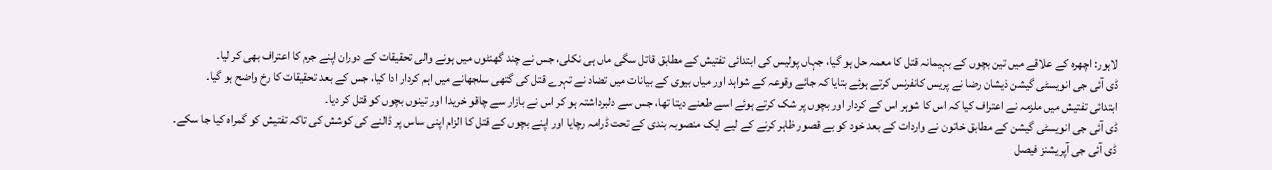لاہور: اچھرہ کے علاقے میں تین بچوں کے بہیمانہ قتل کا معمہ حل ہو گیا، جہاں پولیس کی ابتدائی تفتیش کے مطابق قاتل سگی ماں ہی نکلی، جس نے چند گھنٹوں میں ہونے والی تحقیقات کے دوران اپنے جرم کا اعتراف بھی کر لیا۔
ڈی آئی جی انویسٹی گیشن ذیشان رضا نے پریس کانفرنس کرتے ہوئے بتایا کہ جائے وقوعہ کے شواہد اور میاں بیوی کے بیانات میں تضاد نے تہرے قتل کی گتھی سلجھانے میں اہم کردار ادا کیا، جس کے بعد تحقیقات کا رخ واضح ہو گیا۔
ابتدائی تفتیش میں ملزمہ نے اعتراف کیا کہ اس کا شوہر اس کے کردار اور بچوں پر شک کرتے ہوئے اسے طعنے دیتا تھا، جس سے دلبرداشتہ ہو کر اس نے بازار سے چاقو خریدا اور تینوں بچوں کو قتل کر دیا۔
ڈی آئی جی انویسٹی گیشن کے مطابق خاتون نے واردات کے بعد خود کو بے قصور ظاہر کرنے کے لیے ایک منصوبہ بندی کے تحت ڈرامہ رچایا اور اپنے بچوں کے قتل کا الزام اپنی ساس پر ڈالنے کی کوشش کی تاکہ تفتیش کو گمراہ کیا جا سکے۔
ڈی آئی جی آپریشنز فیصل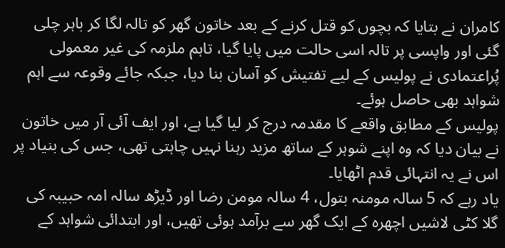کامران نے بتایا کہ بچوں کو قتل کرنے کے بعد خاتون گھر کو تالہ لگا کر باہر چلی گئی اور واپسی پر تالہ اسی حالت میں پایا گیا، تاہم ملزمہ کی غیر معمولی پُراعتمادی نے پولیس کے لیے تفتیش کو آسان بنا دیا، جبکہ جائے وقوعہ سے اہم شواہد بھی حاصل ہوئے۔
پولیس کے مطابق واقعے کا مقدمہ درج کر لیا گیا ہے، اور ایف آئی آر میں خاتون نے بیان دیا کہ وہ اپنے شوہر کے ساتھ مزید رہنا نہیں چاہتی تھی، جس کی بنیاد پر اس نے یہ انتہائی قدم اٹھایا۔
یاد رہے کہ 5 سالہ مومنہ بتول، 4 سالہ مومن رضا اور ڈیڑھ سالہ امہ حبیبہ کی گلا کٹی لاشیں اچھرہ کے ایک گھر سے برآمد ہوئی تھیں، اور ابتدائی شواہد کے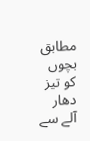مطابق بچوں کو تیز دھار آلے سے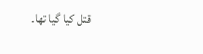قتل کیا گیا تھا۔